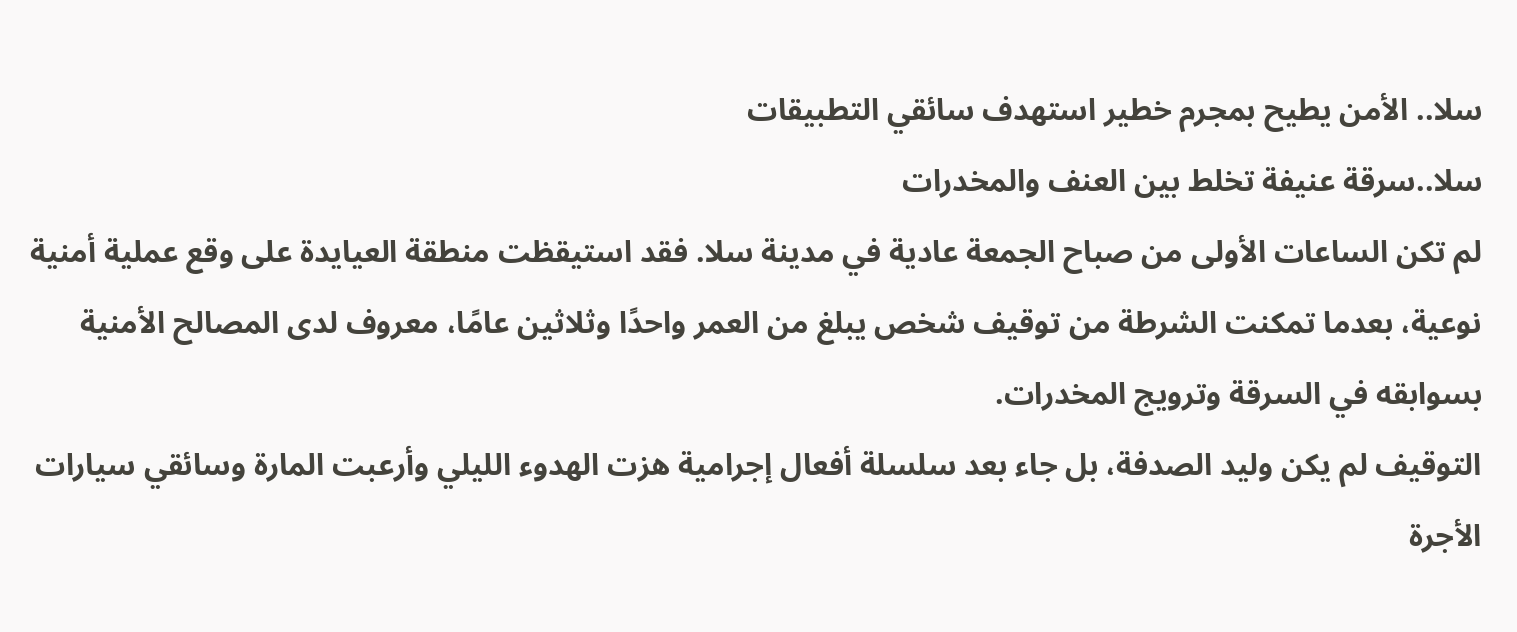سلا.. الأمن يطيح بمجرم خطير استهدف سائقي التطبيقات
سلا..سرقة عنيفة تخلط بين العنف والمخدرات
لم تكن الساعات الأولى من صباح الجمعة عادية في مدينة سلا. فقد استيقظت منطقة العيايدة على وقع عملية أمنية نوعية، بعدما تمكنت الشرطة من توقيف شخص يبلغ من العمر واحدًا وثلاثين عامًا، معروف لدى المصالح الأمنية بسوابقه في السرقة وترويج المخدرات.
التوقيف لم يكن وليد الصدفة، بل جاء بعد سلسلة أفعال إجرامية هزت الهدوء الليلي وأرعبت المارة وسائقي سيارات الأجرة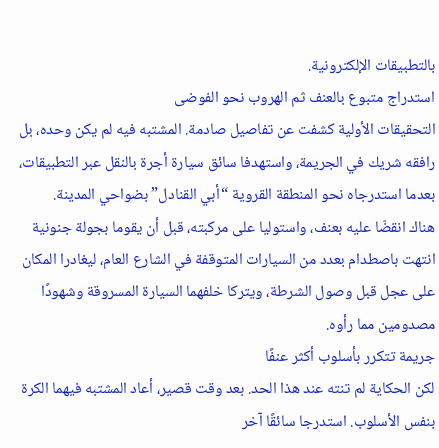بالتطبيقات الإلكترونية.
استدراج متبوع بالعنف ثم الهروب نحو الفوضى
التحقيقات الأولية كشفت عن تفاصيل صادمة. المشتبه فيه لم يكن وحده، بل رافقه شريك في الجريمة، واستهدفا سائق سيارة أجرة بالنقل عبر التطبيقات، بعدما استدرجاه نحو المنطقة القروية “أبي القنادل” بضواحي المدينة.
هناك انقضّا عليه بعنف، واستوليا على مركبته، قبل أن يقوما بجولة جنونية انتهت باصطدام بعدد من السيارات المتوقفة في الشارع العام، ليغادرا المكان على عجل قبل وصول الشرطة، ويتركا خلفهما السيارة المسروقة وشهودًا مصدومين مما رأوه.
جريمة تتكرر بأسلوب أكثر عنفًا
لكن الحكاية لم تنته عند هذا الحد. بعد وقت قصير، أعاد المشتبه فيهما الكرة بنفس الأسلوب. استدرجا سائقًا آخر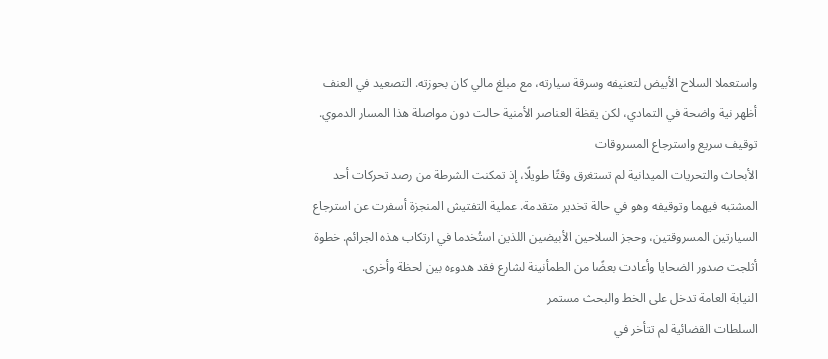واستعملا السلاح الأبيض لتعنيفه وسرقة سيارته، مع مبلغ مالي كان بحوزته. التصعيد في العنف أظهر نية واضحة في التمادي، لكن يقظة العناصر الأمنية حالت دون مواصلة هذا المسار الدموي.
توقيف سريع واسترجاع المسروقات
الأبحاث والتحريات الميدانية لم تستغرق وقتًا طويلًا، إذ تمكنت الشرطة من رصد تحركات أحد المشتبه فيهما وتوقيفه وهو في حالة تخدير متقدمة. عملية التفتيش المنجزة أسفرت عن استرجاع السيارتين المسروقتين، وحجز السلاحين الأبيضين اللذين استُخدما في ارتكاب هذه الجرائم. خطوة أثلجت صدور الضحايا وأعادت بعضًا من الطمأنينة لشارع فقد هدوءه بين لحظة وأخرى.
النيابة العامة تدخل على الخط والبحث مستمر
السلطات القضائية لم تتأخر في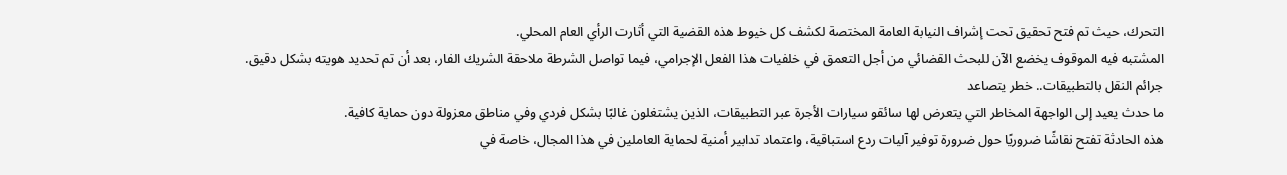التحرك، حيث تم فتح تحقيق تحت إشراف النيابة العامة المختصة لكشف كل خيوط هذه القضية التي أثارت الرأي العام المحلي.
المشتبه فيه الموقوف يخضع الآن للبحث القضائي من أجل التعمق في خلفيات هذا الفعل الإجرامي، فيما تواصل الشرطة ملاحقة الشريك الفار، بعد أن تم تحديد هويته بشكل دقيق.
جرائم النقل بالتطبيقات.. خطر يتصاعد
ما حدث يعيد إلى الواجهة المخاطر التي يتعرض لها سائقو سيارات الأجرة عبر التطبيقات، الذين يشتغلون غالبًا بشكل فردي وفي مناطق معزولة دون حماية كافية.
هذه الحادثة تفتح نقاشًا ضروريًا حول ضرورة توفير آليات ردع استباقية، واعتماد تدابير أمنية لحماية العاملين في هذا المجال، خاصة في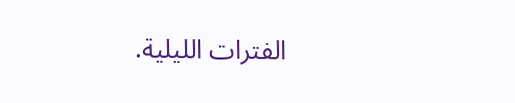الفترات الليلية.